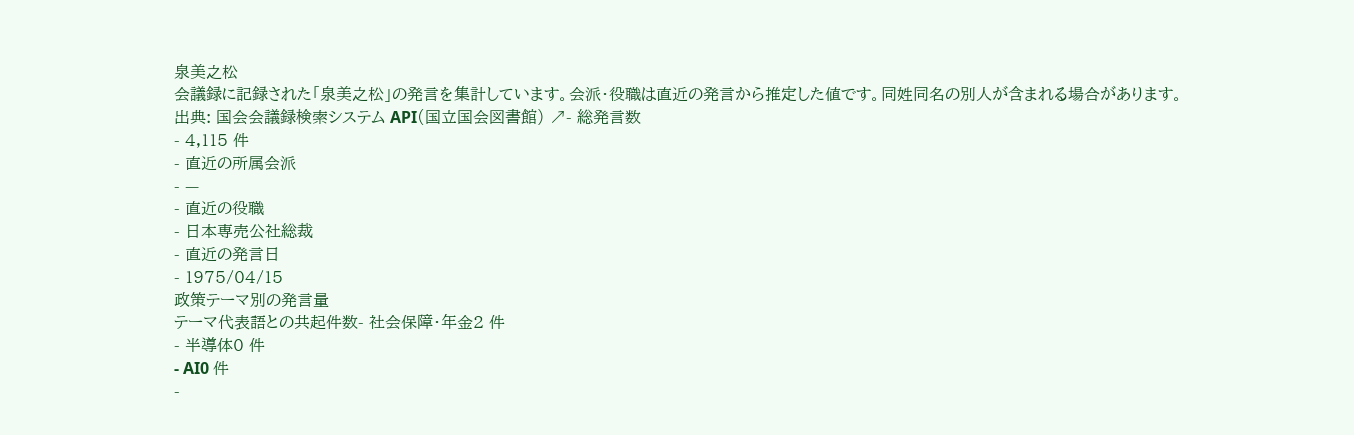泉美之松
会議録に記録された「泉美之松」の発言を集計しています。会派・役職は直近の発言から推定した値です。同姓同名の別人が含まれる場合があります。
出典: 国会会議録検索システム API(国立国会図書館) ↗- 総発言数
- 4,115 件
- 直近の所属会派
- —
- 直近の役職
- 日本専売公社総裁
- 直近の発言日
- 1975/04/15
政策テーマ別の発言量
テーマ代表語との共起件数- 社会保障・年金2 件
- 半導体0 件
- AI0 件
-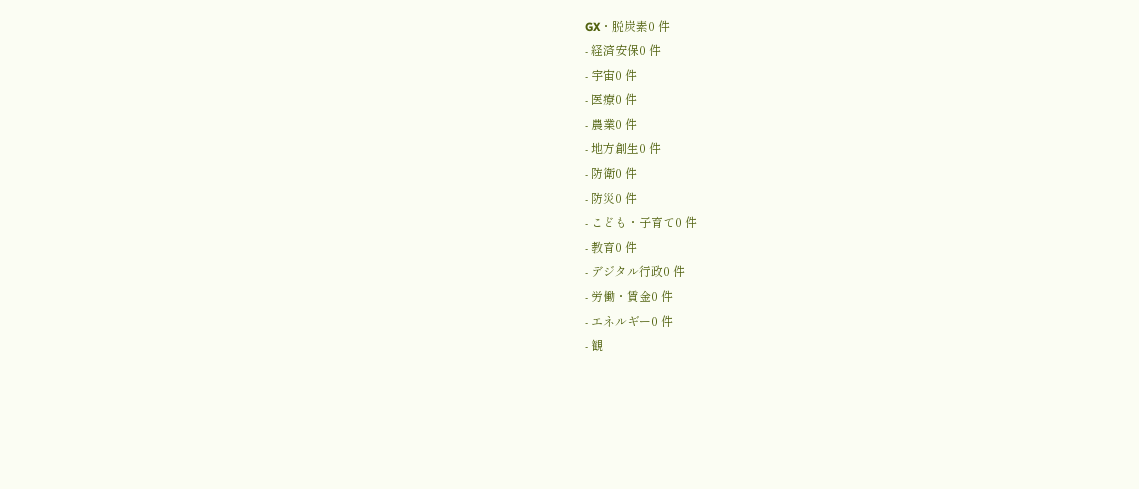GX・脱炭素0 件
- 経済安保0 件
- 宇宙0 件
- 医療0 件
- 農業0 件
- 地方創生0 件
- 防衛0 件
- 防災0 件
- こども・子育て0 件
- 教育0 件
- デジタル行政0 件
- 労働・賃金0 件
- エネルギー0 件
- 観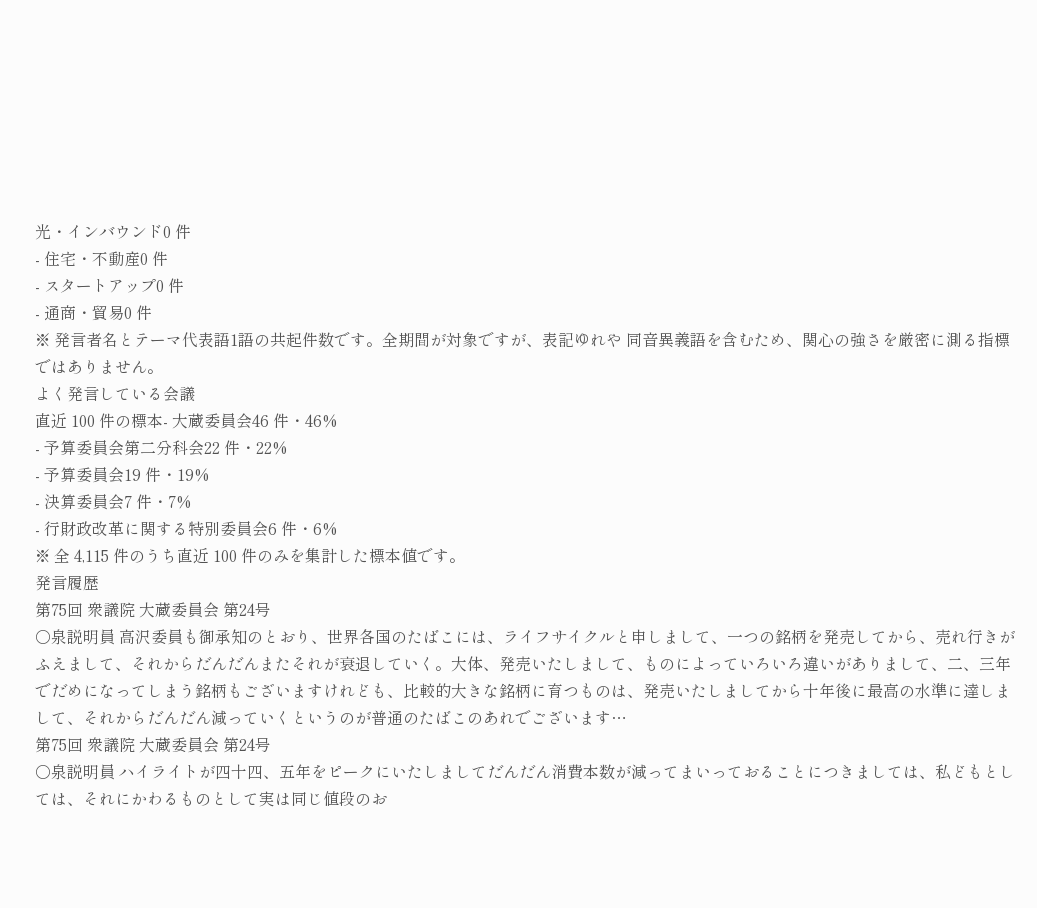光・インバウンド0 件
- 住宅・不動産0 件
- スタートアップ0 件
- 通商・貿易0 件
※ 発言者名とテーマ代表語1語の共起件数です。全期間が対象ですが、表記ゆれや 同音異義語を含むため、関心の強さを厳密に測る指標ではありません。
よく発言している会議
直近 100 件の標本- 大蔵委員会46 件・46%
- 予算委員会第二分科会22 件・22%
- 予算委員会19 件・19%
- 決算委員会7 件・7%
- 行財政改革に関する特別委員会6 件・6%
※ 全 4,115 件のうち直近 100 件のみを集計した標本値です。
発言履歴
第75回 衆議院 大蔵委員会 第24号
○泉説明員 高沢委員も御承知のとおり、世界各国のたばこには、ライフサイクルと申しまして、一つの銘柄を発売してから、売れ行きがふえまして、それからだんだんまたそれが衰退していく。大体、発売いたしまして、ものによっていろいろ違いがありまして、二、三年でだめになってしまう銘柄もございますけれども、比較的大きな銘柄に育つものは、発売いたしましてから十年後に最高の水準に達しまして、それからだんだん減っていくというのが普通のたばこのあれでございます…
第75回 衆議院 大蔵委員会 第24号
○泉説明員 ハイライトが四十四、五年をピークにいたしましてだんだん消費本数が減ってまいっておることにつきましては、私どもとしては、それにかわるものとして実は同じ値段のお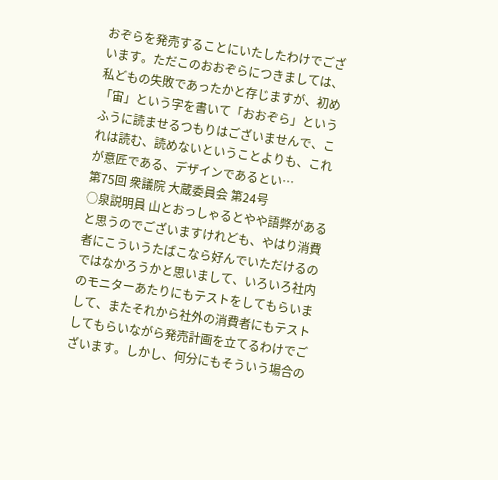おぞらを発売することにいたしたわけでございます。ただこのおおぞらにつきましては、私どもの失敗であったかと存じますが、初め「宙」という字を書いて「おおぞら」というふうに読ませるつもりはございませんで、これは読む、読めないということよりも、これが意匠である、デザインであるとい…
第75回 衆議院 大蔵委員会 第24号
○泉説明員 山とおっしゃるとやや語弊があると思うのでございますけれども、やはり消費者にこういうたばこなら好んでいただけるのではなかろうかと思いまして、いろいろ社内のモニターあたりにもテストをしてもらいまして、またそれから社外の消費者にもテストしてもらいながら発売計画を立てるわけでございます。しかし、何分にもそういう場合の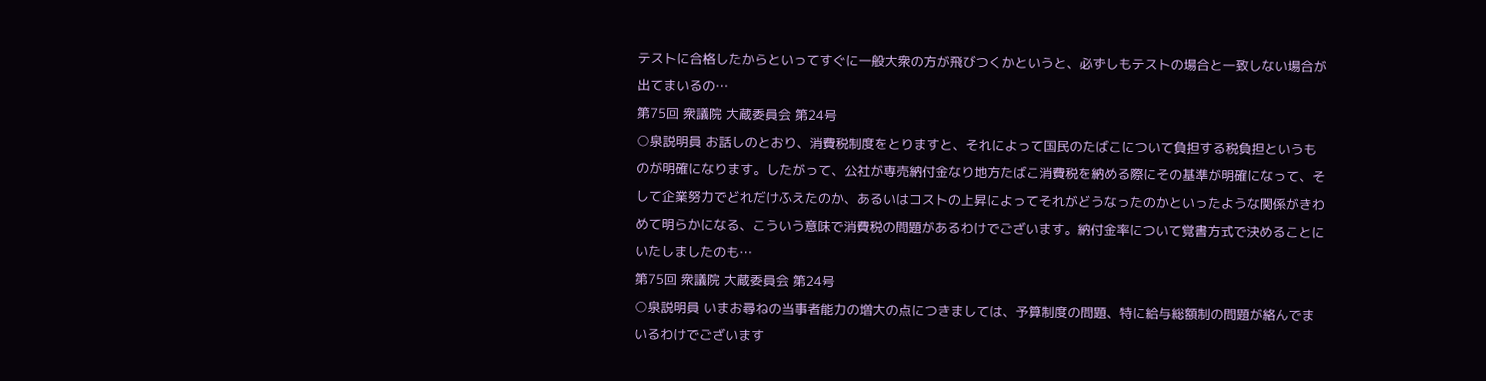テストに合格したからといってすぐに一般大衆の方が飛びつくかというと、必ずしもテストの場合と一致しない場合が出てまいるの…
第75回 衆議院 大蔵委員会 第24号
○泉説明員 お話しのとおり、消費税制度をとりますと、それによって国民のたばこについて負担する税負担というものが明確になります。したがって、公社が専売納付金なり地方たばこ消費税を納める際にその基準が明確になって、そして企業努力でどれだけふえたのか、あるいはコストの上昇によってそれがどうなったのかといったような関係がきわめて明らかになる、こういう意味で消費税の問題があるわけでございます。納付金率について覚書方式で決めることにいたしましたのも…
第75回 衆議院 大蔵委員会 第24号
○泉説明員 いまお尋ねの当事者能力の増大の点につきましては、予算制度の問題、特に給与総額制の問題が絡んでまいるわけでございます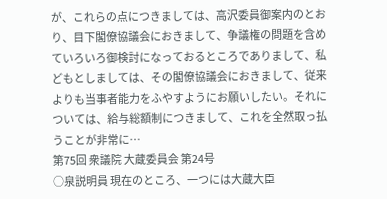が、これらの点につきましては、高沢委員御案内のとおり、目下閣僚協議会におきまして、争議権の問題を含めていろいろ御検討になっておるところでありまして、私どもとしましては、その閣僚協議会におきまして、従来よりも当事者能力をふやすようにお願いしたい。それについては、給与総額制につきまして、これを全然取っ払うことが非常に…
第75回 衆議院 大蔵委員会 第24号
○泉説明員 現在のところ、一つには大蔵大臣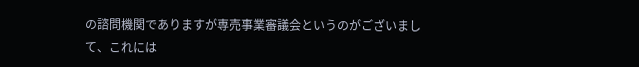の諮問機関でありますが専売事業審議会というのがございまして、これには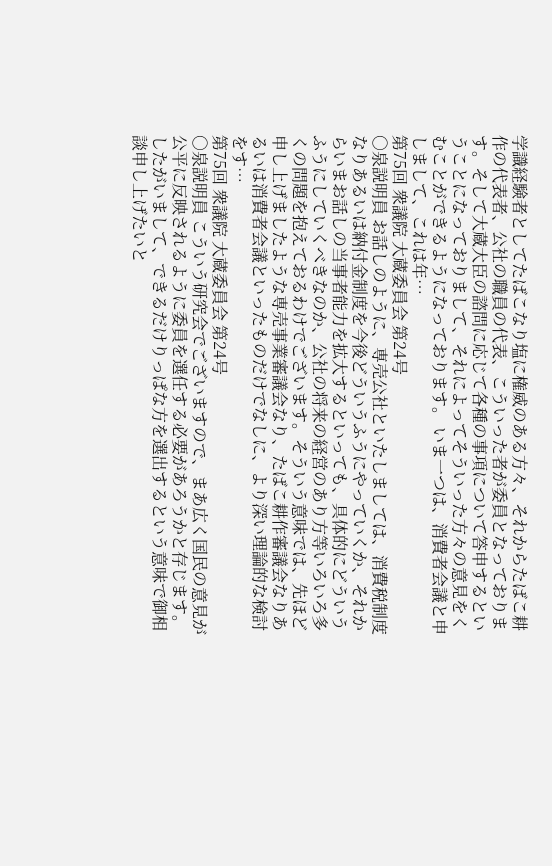学識経験者としてたばこなり塩に権威のある方々、それからたばこ耕作の代表者、公社の職員の代表、こういった者が委員となっております。そして大蔵大臣の諮問に応じて各種の事項について答申するということになっておりまして、それによってそういった方々の意見をくむことができるようになっております。 いま一つは、消費者会議と申しまして、これは年…
第75回 衆議院 大蔵委員会 第24号
○泉説明員 お話しのように、専売公社といたしましては、消費税制度なりあるいは納付金制度を今後どういうふうにやっていくか、それからいまお話しの当事者能力を拡大するといっても、具体的にどういうふうにしていくべきなのか、公社の将来の経営のあり方等いろいろ多くの問題を抱えておるわけでございます。そういう意味では、先ほど申し上げましたような専売事業審議会なり、たばこ耕作審議会なりあるいは消費者会議といったものだけでなしに、より深い理論的な検討をす…
第75回 衆議院 大蔵委員会 第24号
○泉説明員 こういう研究会でございますので、まあ広く国民の意見が公平に反映されるように委員を選任する必要があろうかと存じます。したがいまして、できるだけりっぱな方を選出するという意味で御相談申し上げたいと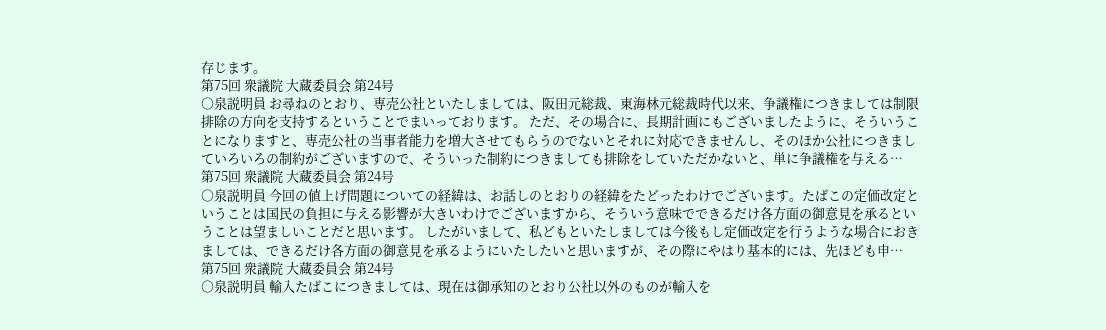存じます。
第75回 衆議院 大蔵委員会 第24号
○泉説明員 お尋ねのとおり、専売公社といたしましては、阪田元総裁、東海林元総裁時代以来、争議権につきましては制限排除の方向を支持するということでまいっております。 ただ、その場合に、長期計画にもございましたように、そういうことになりますと、専売公社の当事者能力を増大させてもらうのでないとそれに対応できませんし、そのほか公社につきましていろいろの制約がございますので、そういった制約につきましても排除をしていただかないと、単に争議権を与える…
第75回 衆議院 大蔵委員会 第24号
○泉説明員 今回の値上げ問題についての経緯は、お話しのとおりの経緯をたどったわけでございます。たばこの定価改定ということは国民の負担に与える影響が大きいわけでございますから、そういう意味でできるだけ各方面の御意見を承るということは望ましいことだと思います。 したがいまして、私どもといたしましては今後もし定価改定を行うような場合におきましては、できるだけ各方面の御意見を承るようにいたしたいと思いますが、その際にやはり基本的には、先ほども申…
第75回 衆議院 大蔵委員会 第24号
○泉説明員 輸入たばこにつきましては、現在は御承知のとおり公社以外のものが輸入を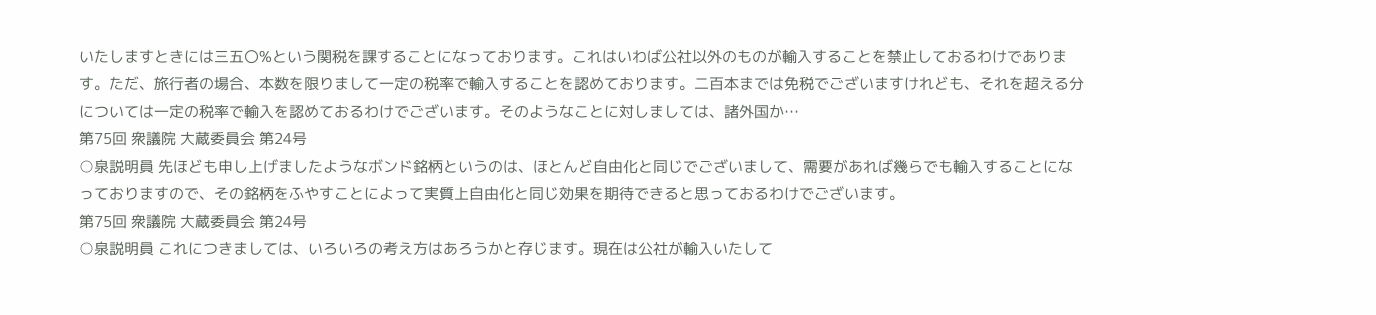いたしますときには三五〇%という関税を課することになっております。これはいわば公社以外のものが輸入することを禁止しておるわけであります。ただ、旅行者の場合、本数を限りまして一定の税率で輸入することを認めております。二百本までは免税でございますけれども、それを超える分については一定の税率で輸入を認めておるわけでございます。そのようなことに対しましては、諸外国か…
第75回 衆議院 大蔵委員会 第24号
○泉説明員 先ほども申し上げましたようなボンド銘柄というのは、ほとんど自由化と同じでございまして、需要があれば幾らでも輸入することになっておりますので、その銘柄をふやすことによって実質上自由化と同じ効果を期待できると思っておるわけでございます。
第75回 衆議院 大蔵委員会 第24号
○泉説明員 これにつきましては、いろいろの考え方はあろうかと存じます。現在は公社が輸入いたして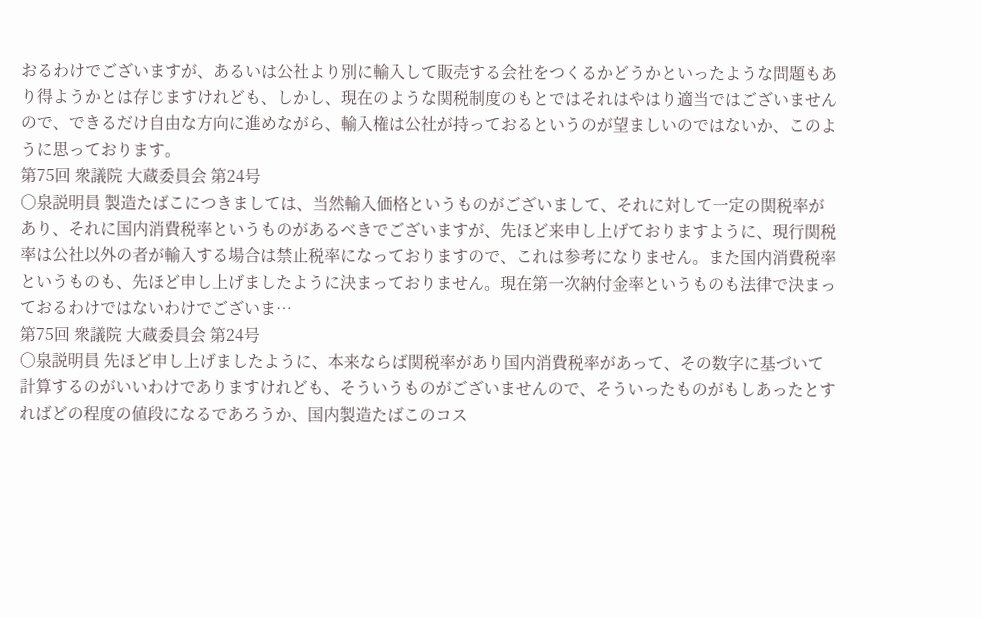おるわけでございますが、あるいは公社より別に輸入して販売する会社をつくるかどうかといったような問題もあり得ようかとは存じますけれども、しかし、現在のような関税制度のもとではそれはやはり適当ではございませんので、できるだけ自由な方向に進めながら、輸入権は公社が持っておるというのが望ましいのではないか、このように思っております。
第75回 衆議院 大蔵委員会 第24号
○泉説明員 製造たばこにつきましては、当然輸入価格というものがございまして、それに対して一定の関税率があり、それに国内消費税率というものがあるべきでございますが、先ほど来申し上げておりますように、現行関税率は公社以外の者が輸入する場合は禁止税率になっておりますので、これは参考になりません。また国内消費税率というものも、先ほど申し上げましたように決まっておりません。現在第一次納付金率というものも法律で決まっておるわけではないわけでございま…
第75回 衆議院 大蔵委員会 第24号
○泉説明員 先ほど申し上げましたように、本来ならば関税率があり国内消費税率があって、その数字に基づいて計算するのがいいわけでありますけれども、そういうものがございませんので、そういったものがもしあったとすればどの程度の値段になるであろうか、国内製造たばこのコス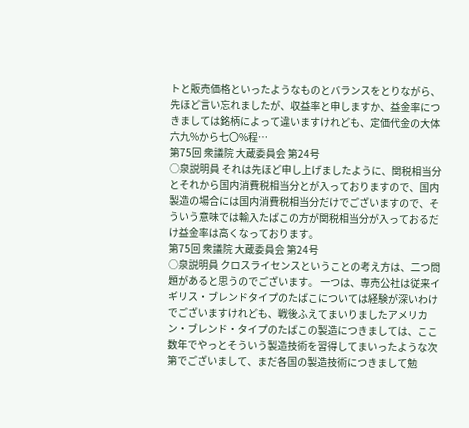トと販売価格といったようなものとバランスをとりながら、先ほど言い忘れましたが、収益率と申しますか、益金率につきましては銘柄によって違いますけれども、定価代金の大体六九%から七〇%程…
第75回 衆議院 大蔵委員会 第24号
○泉説明員 それは先ほど申し上げましたように、関税相当分とそれから国内消費税相当分とが入っておりますので、国内製造の場合には国内消費税相当分だけでございますので、そういう意味では輸入たばこの方が関税相当分が入っておるだけ益金率は高くなっております。
第75回 衆議院 大蔵委員会 第24号
○泉説明員 クロスライセンスということの考え方は、二つ問題があると思うのでございます。 一つは、専売公社は従来イギリス・ブレンドタイプのたばこについては経験が深いわけでございますけれども、戦後ふえてまいりましたアメリカン・ブレンド・タイプのたばこの製造につきましては、ここ数年でやっとそういう製造技術を習得してまいったような次第でございまして、まだ各国の製造技術につきまして勉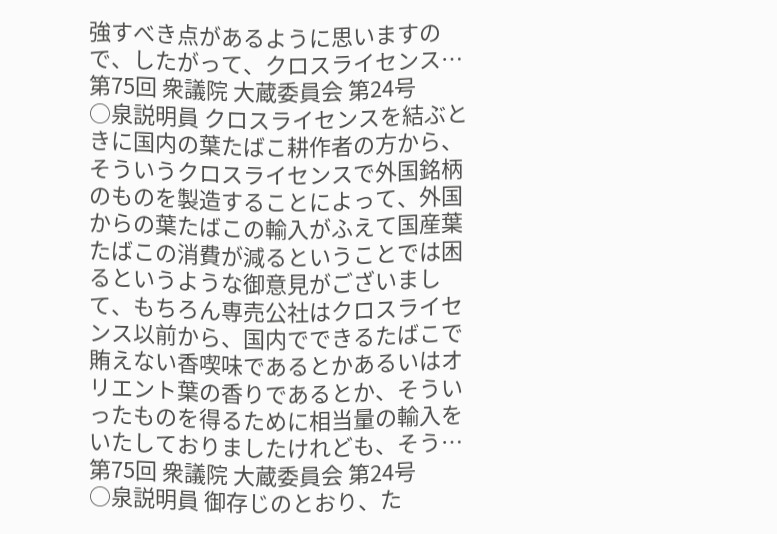強すべき点があるように思いますので、したがって、クロスライセンス…
第75回 衆議院 大蔵委員会 第24号
○泉説明員 クロスライセンスを結ぶときに国内の葉たばこ耕作者の方から、そういうクロスライセンスで外国銘柄のものを製造することによって、外国からの葉たばこの輸入がふえて国産葉たばこの消費が減るということでは困るというような御意見がございまして、もちろん専売公社はクロスライセンス以前から、国内でできるたばこで賄えない香喫味であるとかあるいはオリエント葉の香りであるとか、そういったものを得るために相当量の輸入をいたしておりましたけれども、そう…
第75回 衆議院 大蔵委員会 第24号
○泉説明員 御存じのとおり、た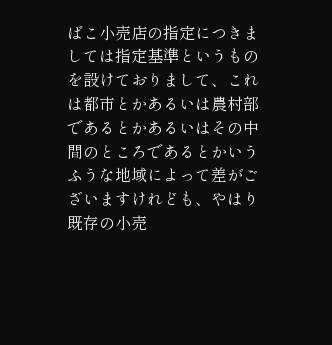ばこ小売店の指定につきましては指定基準というものを設けておりまして、これは都市とかあるいは農村部であるとかあるいはその中間のところであるとかいうふうな地域によって差がございますけれども、やはり既存の小売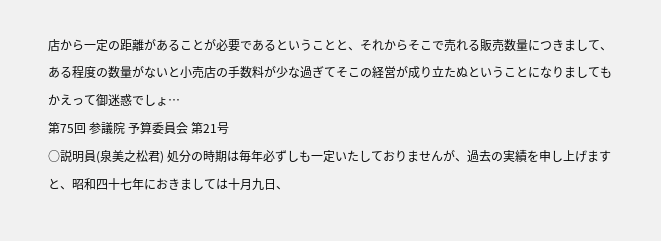店から一定の距離があることが必要であるということと、それからそこで売れる販売数量につきまして、ある程度の数量がないと小売店の手数料が少な過ぎてそこの経営が成り立たぬということになりましてもかえって御迷惑でしょ…
第75回 参議院 予算委員会 第21号
○説明員(泉美之松君) 処分の時期は毎年必ずしも一定いたしておりませんが、過去の実績を申し上げますと、昭和四十七年におきましては十月九日、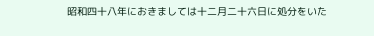昭和四十八年におきましては十二月二十六日に処分をいた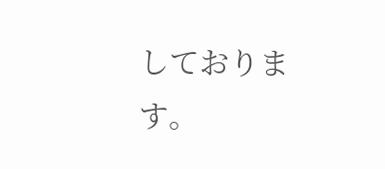しております。